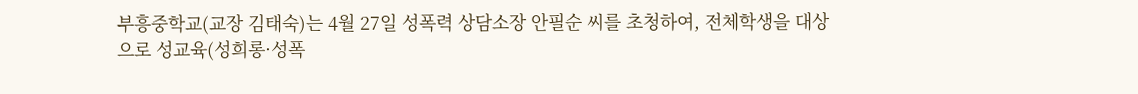부흥중학교(교장 김태숙)는 4월 27일 성폭력 상담소장 안필순 씨를 초청하여, 전체학생을 대상으로 성교육(성희롱·성폭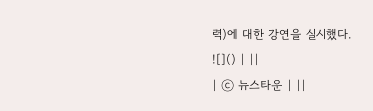력)에 대한 강연을 실시했다.
![]() | ||
| ⓒ 뉴스타운 | ||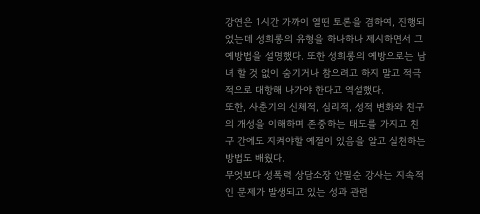강연은 1시간 가까이 열띤 토론을 겸하여, 진행되었는데 성희롱의 유형을 하나하나 제시하면서 그 예방법을 설명했다. 또한 성희롱의 예방으로는 남녀 할 것 없이 숨기거나 참으려고 하지 말고 적극적으로 대항해 나가야 한다고 역설했다.
또한, 사춘기의 신체적, 심리적, 성적 변화와 친구의 개성을 이해하며 존중하는 태도를 가지고 친구 간에도 지켜야할 예절이 있음을 알고 실천하는 방법도 배웠다.
무엇보다 성폭력 상담소장 안필순 강사는 지속적인 문제가 발생되고 있는 성과 관련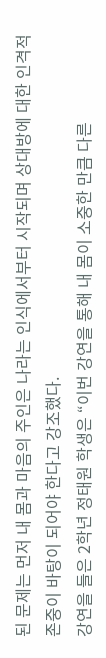된 문제는 먼저 내 몸과 마음의 주인은 나라는 인식에서부터 시작되며 상대방에 대한 인격적 존중이 바탕이 되어야 한다고 강조했다.
강연을 들은 2학년 정태원 학생은 “이번 강연을 통해 내 몸이 소중한 만큼 다른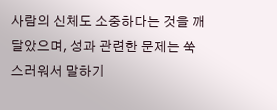사람의 신체도 소중하다는 것을 깨달았으며, 성과 관련한 문제는 쑥스러워서 말하기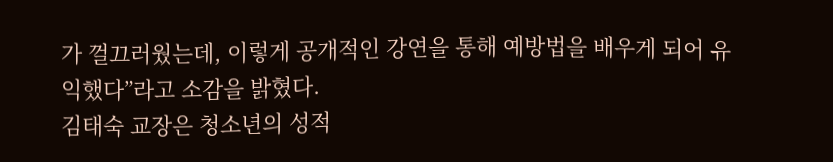가 껄끄러웠는데, 이렇게 공개적인 강연을 통해 예방법을 배우게 되어 유익했다”라고 소감을 밝혔다.
김태숙 교장은 청소년의 성적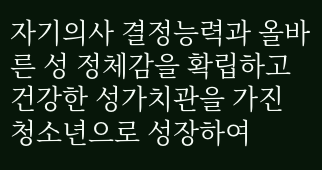자기의사 결정능력과 올바른 성 정체감을 확립하고 건강한 성가치관을 가진 청소년으로 성장하여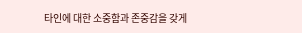타인에 대한 소중함과 존중감을 갖게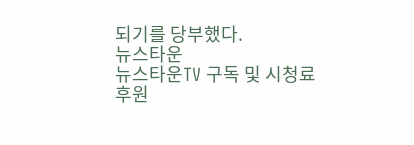되기를 당부했다.
뉴스타운
뉴스타운TV 구독 및 시청료 후원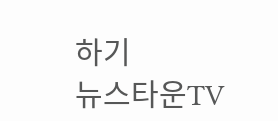하기
뉴스타운TV